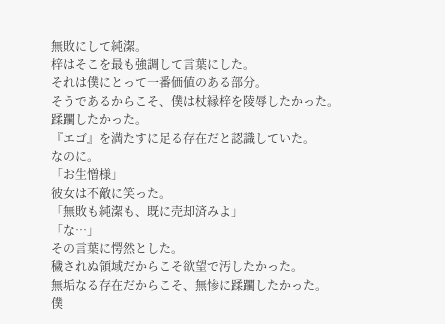無敗にして純潔。
梓はそこを最も強調して言葉にした。
それは僕にとって一番価値のある部分。
そうであるからこそ、僕は杖縁梓を陵辱したかった。
蹂躙したかった。
『エゴ』を満たすに足る存在だと認識していた。
なのに。
「お生憎様」
彼女は不敵に笑った。
「無敗も純潔も、既に売却済みよ」
「な…」
その言葉に愕然とした。
穢されぬ領域だからこそ欲望で汚したかった。
無垢なる存在だからこそ、無惨に蹂躙したかった。
僕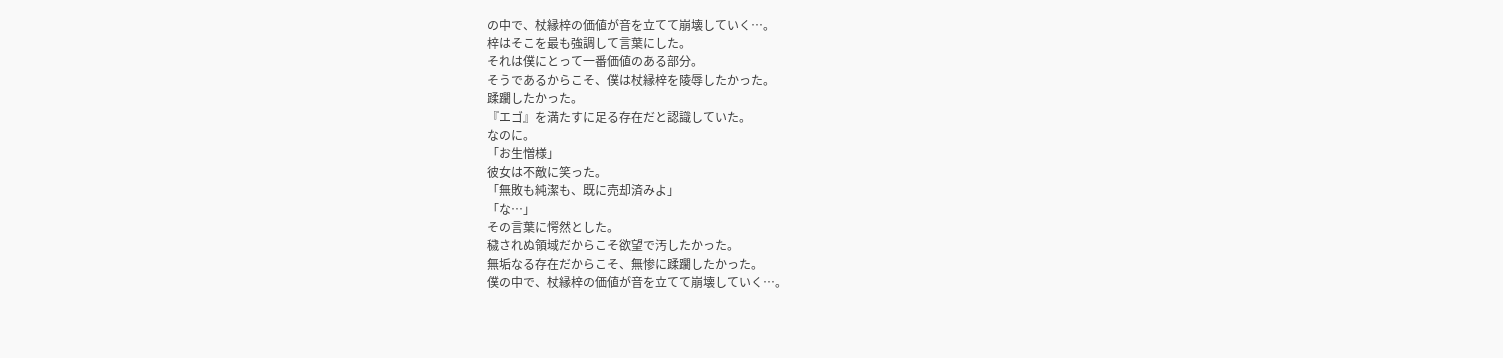の中で、杖縁梓の価値が音を立てて崩壊していく…。
梓はそこを最も強調して言葉にした。
それは僕にとって一番価値のある部分。
そうであるからこそ、僕は杖縁梓を陵辱したかった。
蹂躙したかった。
『エゴ』を満たすに足る存在だと認識していた。
なのに。
「お生憎様」
彼女は不敵に笑った。
「無敗も純潔も、既に売却済みよ」
「な…」
その言葉に愕然とした。
穢されぬ領域だからこそ欲望で汚したかった。
無垢なる存在だからこそ、無惨に蹂躙したかった。
僕の中で、杖縁梓の価値が音を立てて崩壊していく…。